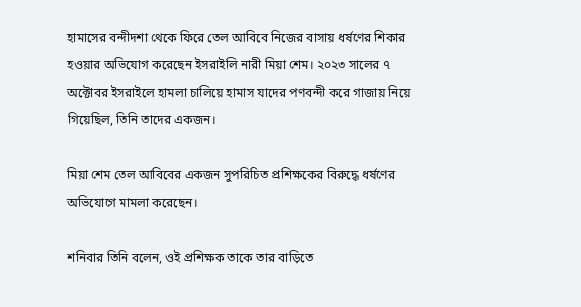হামাসের বন্দীদশা থেকে ফিরে তেল আবিবে নিজের বাসায় ধর্ষণের শিকার হওয়ার অভিযোগ করেছেন ইসরাইলি নারী মিয়া শেম। ২০২৩ সালের ৭ অক্টোবর ইসরাইলে হামলা চালিয়ে হামাস যাদের পণবন্দী করে গাজায় নিয়ে গিয়েছিল, তিনি তাদের একজন।

মিয়া শেম তেল আবিবের একজন সুপরিচিত প্রশিক্ষকের বিরুদ্ধে ধর্ষণের অভিযোগে মামলা করেছেন।

শনিবার তিনি বলেন, ওই প্রশিক্ষক তাকে তার বাড়িতে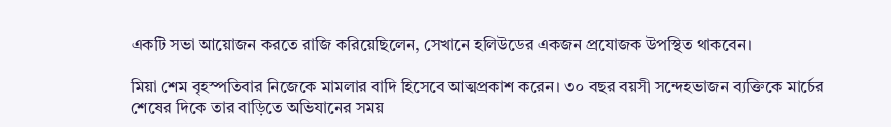একটি সভা আয়োজন করতে রাজি করিয়েছিলেন, সেখানে হলিউডের একজন প্রযোজক উপস্থিত থাকবেন।

মিয়া শেম বৃহস্পতিবার নিজেকে মামলার বাদি হিসেবে আত্মপ্রকাশ করেন। ৩০ বছর বয়সী সন্দেহভাজন ব্যক্তিকে মার্চের শেষের দিকে তার বাড়িতে অভিযানের সময়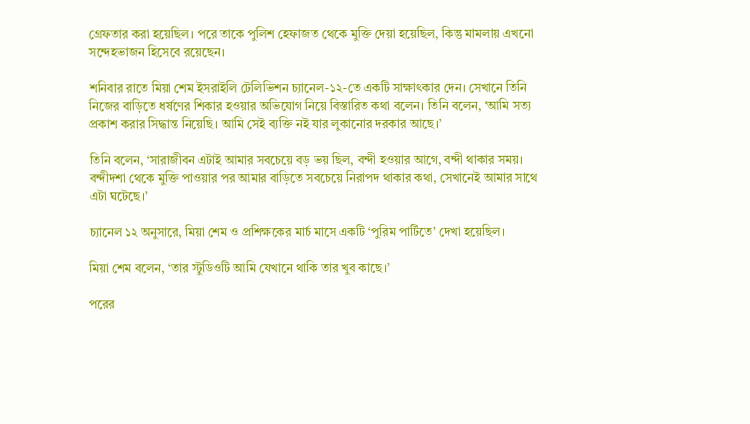গ্রেফতার করা হয়েছিল। পরে তাকে পুলিশ হেফাজত থেকে মুক্তি দেয়া হয়েছিল, কিন্তু মামলায় এখনো সন্দেহভাজন হিসেবে রয়েছেন।

শনিবার রাতে মিয়া শেম ইসরাইলি টেলিভিশন চ্যানেল-১২-তে একটি সাক্ষাৎকার দেন। সেখানে তিনি নিজের বাড়িতে ধর্ষণের শিকার হওয়ার অভিযোগ নিয়ে বিস্তারিত কথা বলেন। তিনি বলেন, ‘আমি সত্য প্রকাশ করার সিদ্ধান্ত নিয়েছি। আমি সেই ব্যক্তি নই যার লুকানোর দরকার আছে।’

তিনি বলেন, ‘সারাজীবন এটাই আমার সবচেয়ে বড় ভয় ছিল, বন্দী হওয়ার আগে, বন্দী থাকার সময়। বন্দীদশা থেকে মুক্তি পাওয়ার পর আমার বাড়িতে সবচেয়ে নিরাপদ থাকার কথা, সেখানেই আমার সাথে এটা ঘটেছে।’

চ্যানেল ১২ অনুসারে, মিয়া শেম ও প্রশিক্ষকের মার্চ মাসে একটি ‘পুরিম পার্টিতে’ দেখা হয়েছিল।

মিয়া শেম বলেন, ‘তার স্টুডিওটি আমি যেখানে থাকি তার খুব কাছে।’

পরের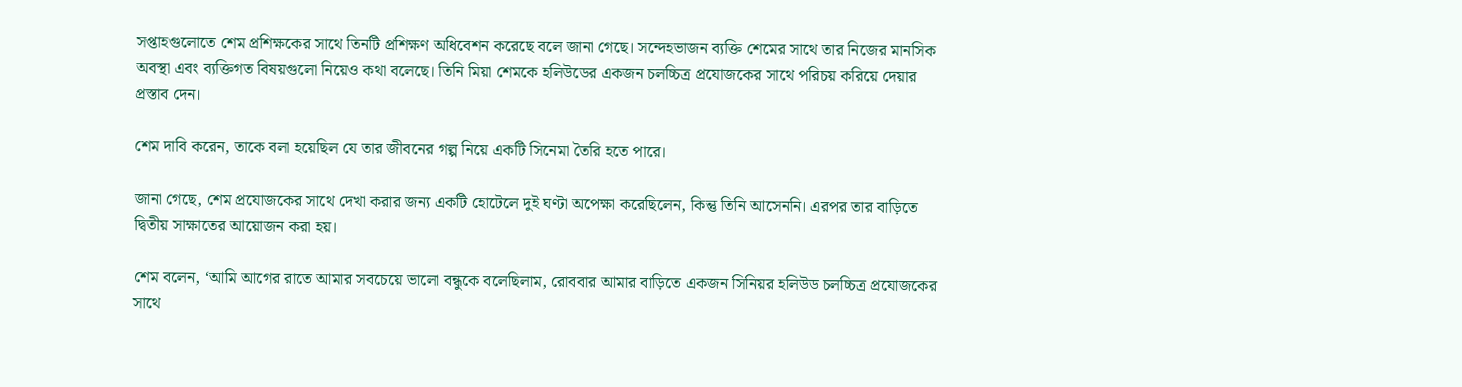সপ্তাহগুলোতে শেম প্রশিক্ষকের সাথে তিনটি প্রশিক্ষণ অধিবেশন করেছে বলে জানা গেছে। সন্দেহভাজন ব্যক্তি শেমের সাথে তার নিজের মানসিক অবস্থা এবং ব্যক্তিগত বিষয়গুলো নিয়েও কথা বলেছে। তিনি মিয়া শেমকে হলিউডের একজন চলচ্চিত্র প্রযোজকের সাথে পরিচয় করিয়ে দেয়ার প্রস্তাব দেন।

শেম দাবি করেন, তাকে বলা হয়েছিল যে তার জীবনের গল্প নিয়ে একটি সিনেমা তৈরি হতে পারে।

জানা গেছে, শেম প্রযোজকের সাথে দেখা করার জন্য একটি হোটেলে দুই ঘণ্টা অপেক্ষা করেছিলেন, কিন্তু তিনি আসেননি। এরপর তার বাড়িতে দ্বিতীয় সাক্ষাতের আয়োজন করা হয়।

শেম বলেন, ‘আমি আগের রাতে আমার সবচেয়ে ভালো বন্ধুকে বলেছিলাম, রোববার আমার বাড়িতে একজন সিনিয়র হলিউড চলচ্চিত্র প্রযোজকের সাথে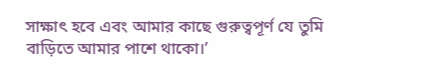সাক্ষাৎ হবে এবং আমার কাছে গুরুত্বপূর্ণ যে তুমি বাড়িতে আমার পাশে থাকো।’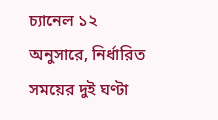চ্যানেল ১২ অনুসারে, নির্ধারিত সময়ের দুই ঘণ্টা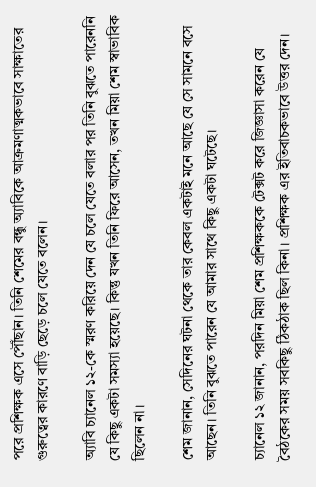পরে প্রশিক্ষক এসে পৌঁছান। তিনি শেমের বন্ধু অ্যাবিকে আক্রমণাত্মকভাবে সাক্ষাতের গুরুত্বের কারণে বাড়ি ছেড়ে চলে যেতে বলেন।

অ্যাবি চ্যানেল ১২-কে স্মরণ করিয়ে দেন যে চলে যেতে বলার পর তিনি বুঝতে পারেননি যে কিছু একটা সমস্যা হয়েছে। কিন্তু যখন তিনি ফিরে আসেন, তখন মিয়া শেম স্বাভাবিক ছিলেন না।

শেম জানান, সেদিনের ঘটনা থেকে তার কেবল একটাই মনে আছে যে সে সামনে বসে আছেন। তিনি বুঝতে পারেন যে আমার সাথে কিছু একটা ঘটেছে।

চ্যানেল ১২ জানান, পরদিন মিয়া শেম প্রশিক্ষককে টেক্সট করে জিজ্ঞাসা করেন যে বৈঠকের সময় সবকিছু ঠিকঠাক ছিল কিনা। প্রশিক্ষক এর ইতিবাচকভাবে উত্তর দেন।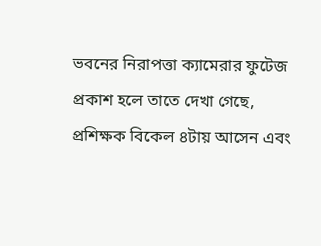ভবনের নিরাপত্তা ক্যামেরার ফুটেজ প্রকাশ হলে তাতে দেখা গেছে, প্রশিক্ষক বিকেল ৪টায় আসেন এবং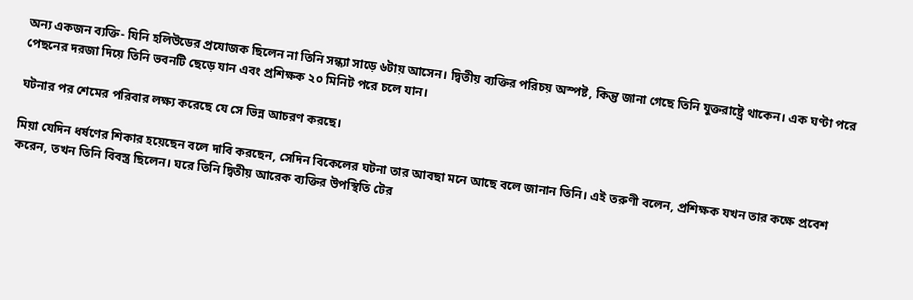অন্য একজন ব্যক্তি- যিনি হলিউডের প্রযোজক ছিলেন না তিনি সন্ধ্যা সাড়ে ৬টায় আসেন। দ্বিতীয় ব্যক্তির পরিচয় অস্পষ্ট, কিন্তু জানা গেছে তিনি যুক্তরাষ্ট্রে থাকেন। এক ঘণ্টা পরে পেছনের দরজা দিয়ে তিনি ভবনটি ছেড়ে যান এবং প্রশিক্ষক ২০ মিনিট পরে চলে যান।

ঘটনার পর শেমের পরিবার লক্ষ্য করেছে যে সে ভিন্ন আচরণ করছে।

মিয়া যেদিন ধর্ষণের শিকার হয়েছেন বলে দাবি করছেন, সেদিন বিকেলের ঘটনা তার আবছা মনে আছে বলে জানান তিনি। এই তরুণী বলেন, প্রশিক্ষক যখন তার কক্ষে প্রবেশ করেন, তখন তিনি বিবস্ত্র ছিলেন। ঘরে তিনি দ্বিতীয় আরেক ব্যক্তির উপস্থিতি টের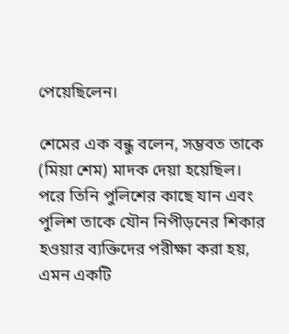পেয়েছিলেন।

শেমের এক বন্ধু বলেন, সম্ভবত তাকে (মিয়া শেম) মাদক দেয়া হয়েছিল। পরে তিনি পুলিশের কাছে যান এবং পুলিশ তাকে যৌন নিপীড়নের শিকার হওয়ার ব্যক্তিদের পরীক্ষা করা হয়, এমন একটি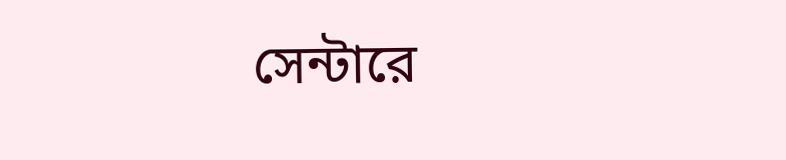সেন্টারে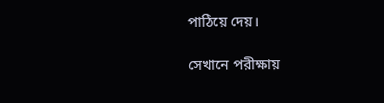পাঠিয়ে দেয়।

সেখানে পরীক্ষায়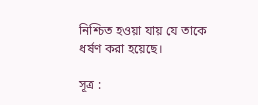নিশ্চিত হওয়া যায় যে তাকে ধর্ষণ করা হয়েছে।

সূত্র :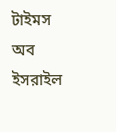টাইমস অব ইসরাইল